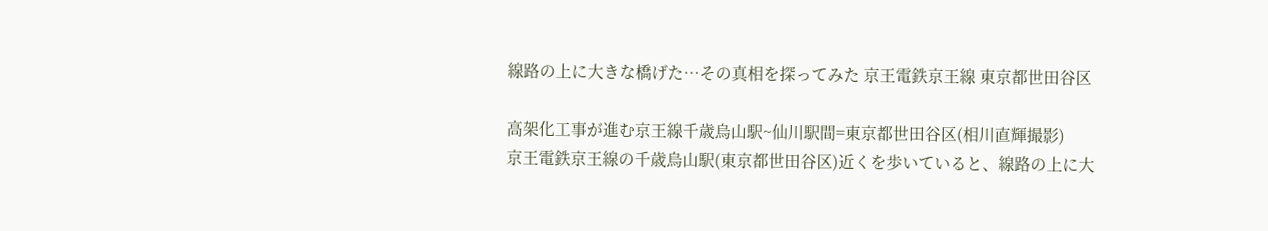線路の上に大きな橋げた…その真相を探ってみた 京王電鉄京王線 東京都世田谷区

高架化工事が進む京王線千歳烏山駅~仙川駅間=東京都世田谷区(相川直輝撮影)
京王電鉄京王線の千歳烏山駅(東京都世田谷区)近くを歩いていると、線路の上に大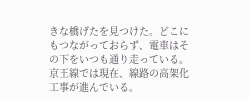きな橋げたを見つけた。どこにもつながっておらず、電車はその下をいつも通り走っている。
京王線では現在、線路の高架化工事が進んでいる。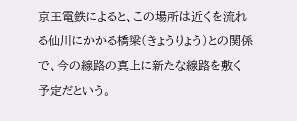京王電鉄によると、この場所は近くを流れる仙川にかかる橋梁(きょうりょう)との関係で、今の線路の真上に新たな線路を敷く予定だという。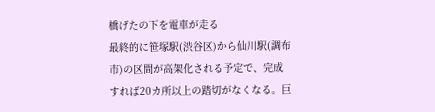橋げたの下を電車が走る
最終的に笹塚駅(渋谷区)から仙川駅(調布市)の区間が高架化される予定で、完成すれば20カ所以上の踏切がなくなる。巨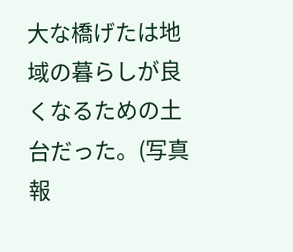大な橋げたは地域の暮らしが良くなるための土台だった。(写真報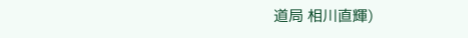道局 相川直輝)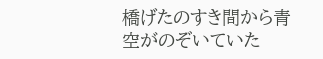橋げたのすき間から青空がのぞいていた